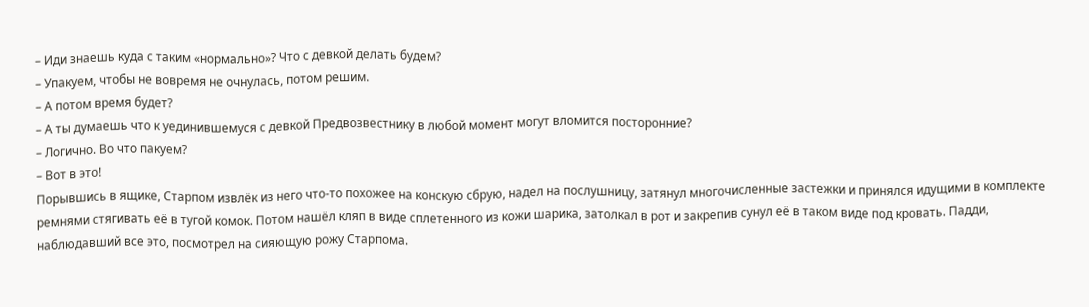– Иди знаешь куда с таким «нормально»? Что с девкой делать будем?
– Упакуем, чтобы не вовремя не очнулась, потом решим.
– А потом время будет?
– А ты думаешь что к уединившемуся с девкой Предвозвестнику в любой момент могут вломится посторонние?
– Логично. Во что пакуем?
– Вот в это!
Порывшись в ящике, Старпом извлёк из него что-то похожее на конскую сбрую, надел на послушницу, затянул многочисленные застежки и принялся идущими в комплекте ремнями стягивать её в тугой комок. Потом нашёл кляп в виде сплетенного из кожи шарика, затолкал в рот и закрепив сунул её в таком виде под кровать. Падди, наблюдавший все это, посмотрел на сияющую рожу Старпома.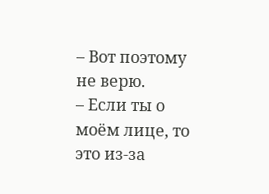– Вот поэтому не верю.
– Если ты о моём лице, то это из-за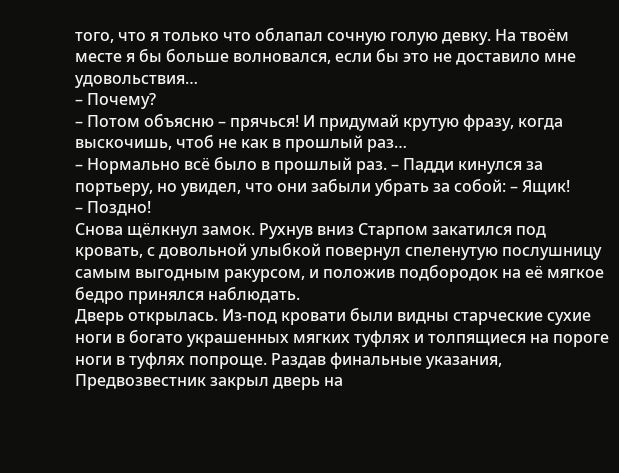того, что я только что облапал сочную голую девку. На твоём месте я бы больше волновался, если бы это не доставило мне удовольствия…
– Почему?
– Потом объясню – прячься! И придумай крутую фразу, когда выскочишь, чтоб не как в прошлый раз…
– Нормально всё было в прошлый раз. – Падди кинулся за портьеру, но увидел, что они забыли убрать за собой: – Ящик!
– Поздно!
Снова щёлкнул замок. Рухнув вниз Старпом закатился под кровать, с довольной улыбкой повернул спеленутую послушницу самым выгодным ракурсом, и положив подбородок на её мягкое бедро принялся наблюдать.
Дверь открылась. Из-под кровати были видны старческие сухие ноги в богато украшенных мягких туфлях и толпящиеся на пороге ноги в туфлях попроще. Раздав финальные указания, Предвозвестник закрыл дверь на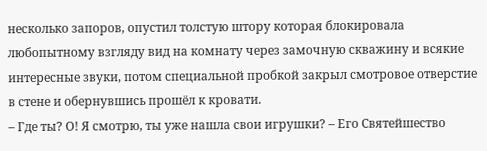несколько запоров, опустил толстую штору которая блокировала любопытному взгляду вид на комнату через замочную скважину и всякие интересные звуки, потом специальной пробкой закрыл смотровое отверстие в стене и обернувшись прошёл к кровати.
– Где ты? О! Я смотрю, ты уже нашла свои игрушки? – Его Святейшество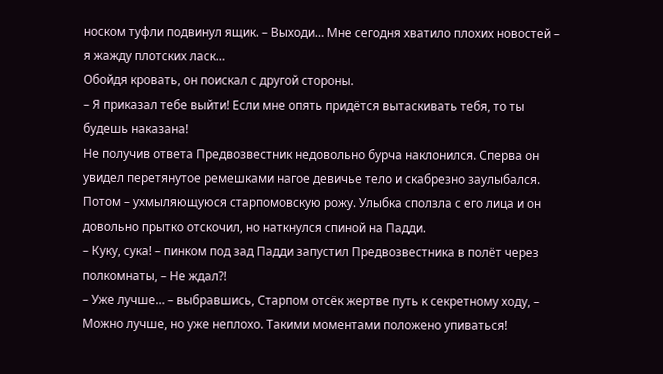носком туфли подвинул ящик. – Выходи… Мне сегодня хватило плохих новостей – я жажду плотских ласк…
Обойдя кровать, он поискал с другой стороны.
– Я приказал тебе выйти! Если мне опять придётся вытаскивать тебя, то ты будешь наказана!
Не получив ответа Предвозвестник недовольно бурча наклонился. Сперва он увидел перетянутое ремешками нагое девичье тело и скабрезно заулыбался. Потом – ухмыляющуюся старпомовскую рожу. Улыбка сползла с его лица и он довольно прытко отскочил, но наткнулся спиной на Падди.
– Куку, сука! – пинком под зад Падди запустил Предвозвестника в полёт через полкомнаты, – Не ждал?!
– Уже лучше… – выбравшись, Старпом отсёк жертве путь к секретному ходу, – Можно лучше, но уже неплохо. Такими моментами положено упиваться!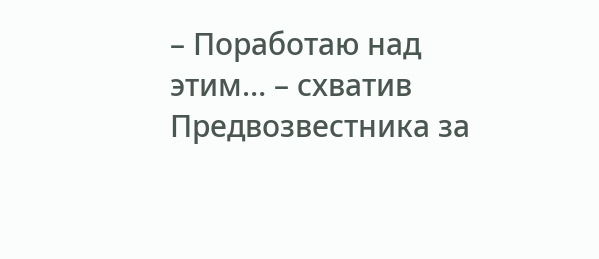– Поработаю над этим… – схватив Предвозвестника за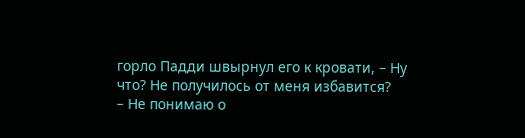горло Падди швырнул его к кровати, – Ну что? Не получилось от меня избавится?
– Не понимаю о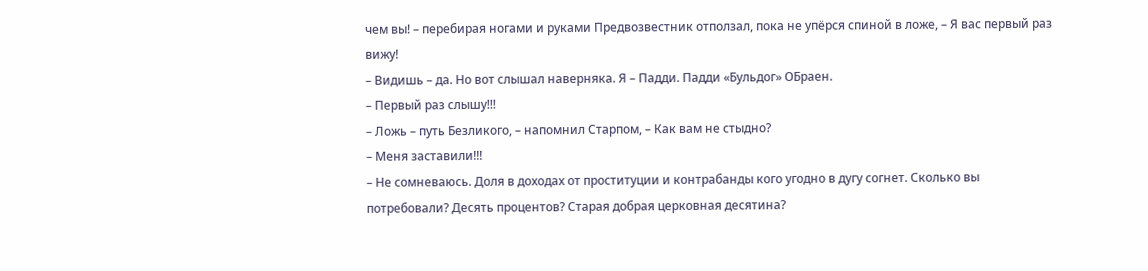чем вы! – перебирая ногами и руками Предвозвестник отползал, пока не упёрся спиной в ложе, – Я вас первый раз вижу!
– Видишь – да. Но вот слышал наверняка. Я – Падди. Падди «Бульдог» ОБраен.
– Первый раз слышу!!!
– Ложь – путь Безликого, – напомнил Старпом, – Как вам не стыдно?
– Меня заставили!!!
– Не сомневаюсь. Доля в доходах от проституции и контрабанды кого угодно в дугу согнет. Сколько вы потребовали? Десять процентов? Старая добрая церковная десятина?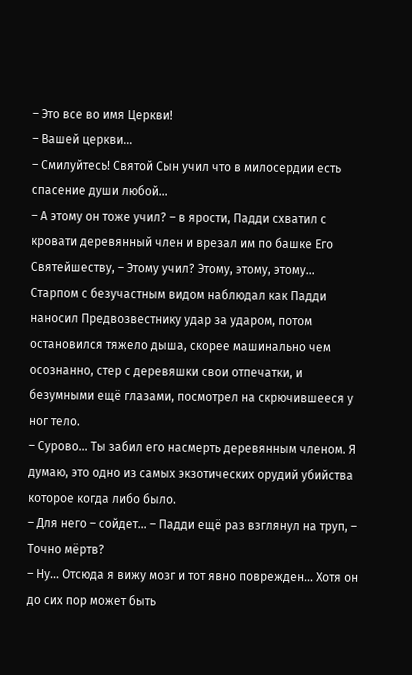– Это все во имя Церкви!
– Вашей церкви…
– Смилуйтесь! Святой Сын учил что в милосердии есть спасение души любой…
– А этому он тоже учил? – в ярости, Падди схватил с кровати деревянный член и врезал им по башке Его Святейшеству, – Этому учил? Этому, этому, этому…
Старпом с безучастным видом наблюдал как Падди наносил Предвозвестнику удар за ударом, потом остановился тяжело дыша, скорее машинально чем осознанно, стер с деревяшки свои отпечатки, и безумными ещё глазами, посмотрел на скрючившееся у ног тело.
– Сурово… Ты забил его насмерть деревянным членом. Я думаю, это одно из самых экзотических орудий убийства которое когда либо было.
– Для него – сойдет… – Падди ещё раз взглянул на труп, – Точно мёртв?
– Ну… Отсюда я вижу мозг и тот явно поврежден… Хотя он до сих пор может быть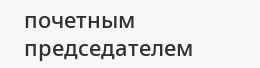почетным председателем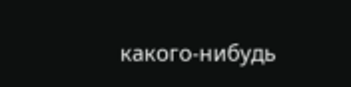какого-нибудь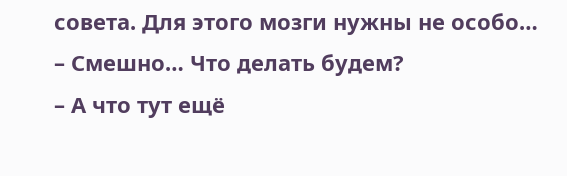совета. Для этого мозги нужны не особо…
– Смешно… Что делать будем?
– А что тут ещё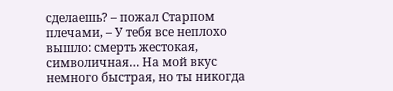сделаешь? – пожал Старпом плечами, – У тебя все неплохо вышло: смерть жестокая, символичная… На мой вкус немного быстрая, но ты никогда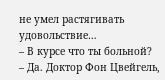не умел растягивать удовольствие…
– В курсе что ты больной?
– Да. Доктор Фон Цвейгель,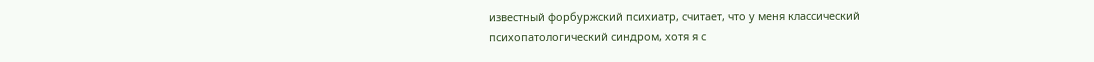известный форбуржский психиатр, считает, что у меня классический психопатологический синдром, хотя я с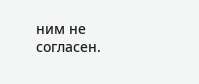ним не согласен.